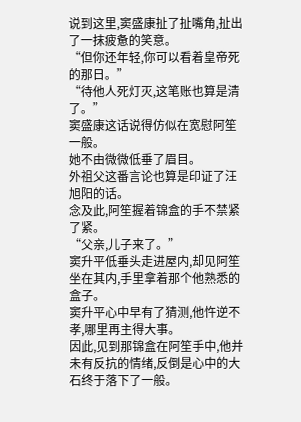说到这里,窦盛康扯了扯嘴角,扯出了一抹疲惫的笑意。
“但你还年轻,你可以看着皇帝死的那日。”
“待他人死灯灭,这笔账也算是清了。”
窦盛康这话说得仿似在宽慰阿笙一般。
她不由微微低垂了眉目。
外祖父这番言论也算是印证了汪旭阳的话。
念及此,阿笙握着锦盒的手不禁紧了紧。
“父亲,儿子来了。”
窦升平低垂头走进屋内,却见阿笙坐在其内,手里拿着那个他熟悉的盒子。
窦升平心中早有了猜测,他忤逆不孝,哪里再主得大事。
因此,见到那锦盒在阿笙手中,他并未有反抗的情绪,反倒是心中的大石终于落下了一般。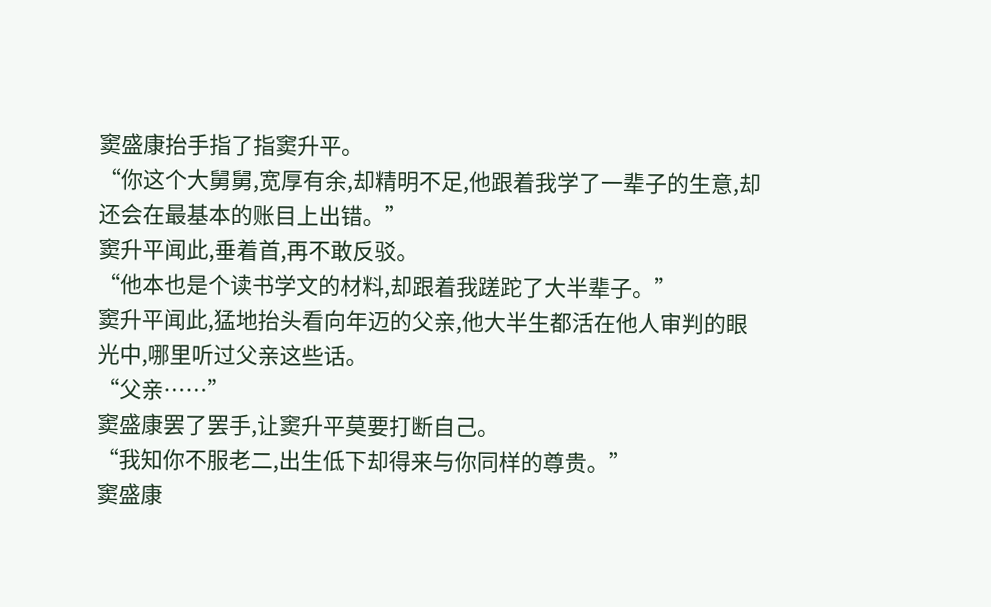窦盛康抬手指了指窦升平。
“你这个大舅舅,宽厚有余,却精明不足,他跟着我学了一辈子的生意,却还会在最基本的账目上出错。”
窦升平闻此,垂着首,再不敢反驳。
“他本也是个读书学文的材料,却跟着我蹉跎了大半辈子。”
窦升平闻此,猛地抬头看向年迈的父亲,他大半生都活在他人审判的眼光中,哪里听过父亲这些话。
“父亲……”
窦盛康罢了罢手,让窦升平莫要打断自己。
“我知你不服老二,出生低下却得来与你同样的尊贵。”
窦盛康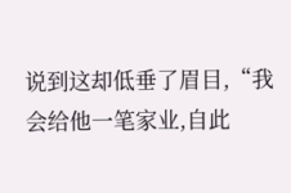说到这却低垂了眉目,“我会给他一笔家业,自此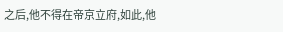之后,他不得在帝京立府,如此,他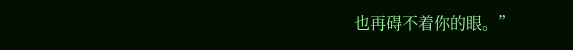也再碍不着你的眼。”